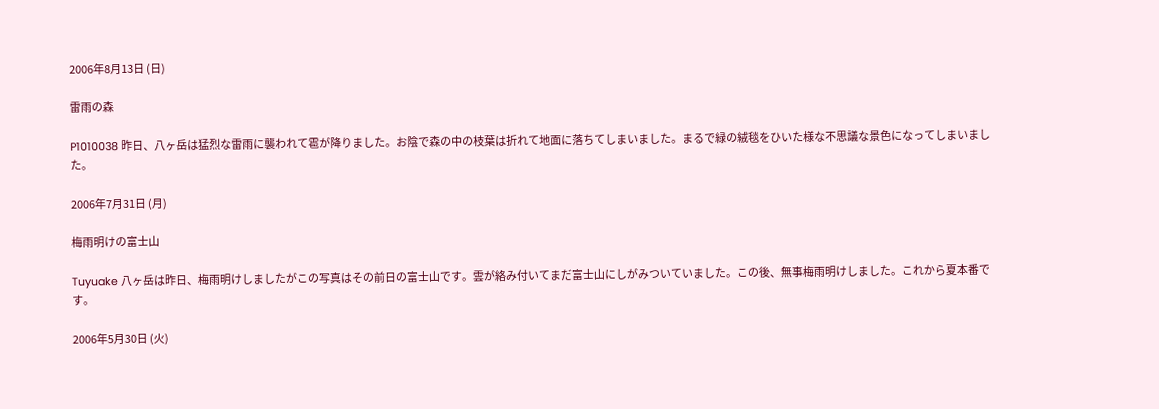2006年8月13日 (日)

雷雨の森

P1010038 昨日、八ヶ岳は猛烈な雷雨に襲われて雹が降りました。お陰で森の中の枝葉は折れて地面に落ちてしまいました。まるで緑の絨毯をひいた様な不思議な景色になってしまいました。

2006年7月31日 (月)

梅雨明けの富士山

Tuyuake 八ヶ岳は昨日、梅雨明けしましたがこの写真はその前日の富士山です。雲が絡み付いてまだ富士山にしがみついていました。この後、無事梅雨明けしました。これから夏本番です。

2006年5月30日 (火)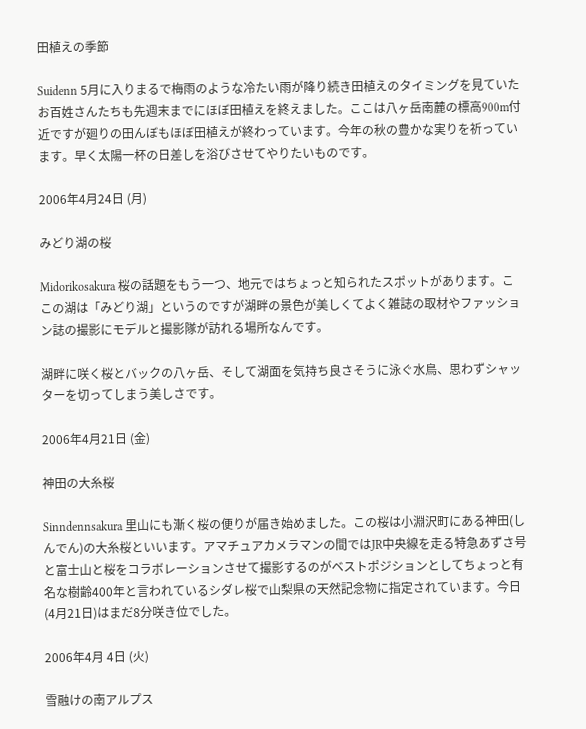田植えの季節

Suidenn 5月に入りまるで梅雨のような冷たい雨が降り続き田植えのタイミングを見ていたお百姓さんたちも先週末までにほぼ田植えを終えました。ここは八ヶ岳南麓の標高900m付近ですが廻りの田んぼもほぼ田植えが終わっています。今年の秋の豊かな実りを祈っています。早く太陽一杯の日差しを浴びさせてやりたいものです。

2006年4月24日 (月)

みどり湖の桜

Midorikosakura 桜の話題をもう一つ、地元ではちょっと知られたスポットがあります。ここの湖は「みどり湖」というのですが湖畔の景色が美しくてよく雑誌の取材やファッション誌の撮影にモデルと撮影隊が訪れる場所なんです。

湖畔に咲く桜とバックの八ヶ岳、そして湖面を気持ち良さそうに泳ぐ水鳥、思わずシャッターを切ってしまう美しさです。

2006年4月21日 (金)

神田の大糸桜

Sinndennsakura 里山にも漸く桜の便りが届き始めました。この桜は小淵沢町にある神田(しんでん)の大糸桜といいます。アマチュアカメラマンの間ではJR中央線を走る特急あずさ号と富士山と桜をコラボレーションさせて撮影するのがベストポジションとしてちょっと有名な樹齢400年と言われているシダレ桜で山梨県の天然記念物に指定されています。今日(4月21日)はまだ8分咲き位でした。

2006年4月 4日 (火)

雪融けの南アルプス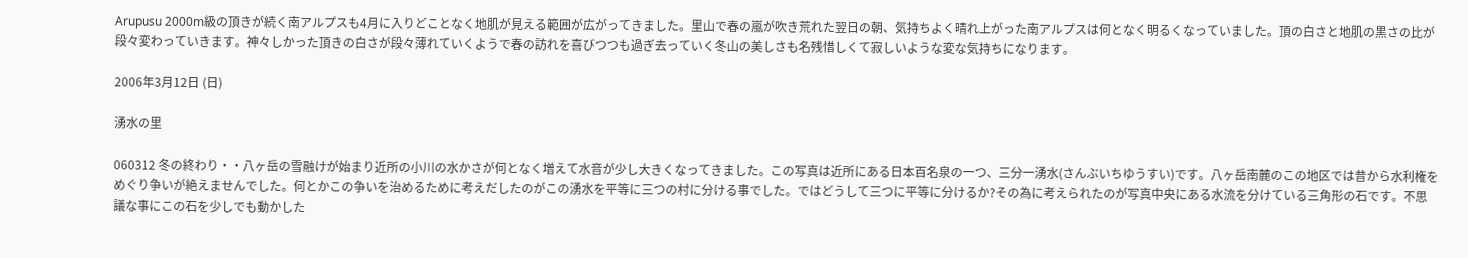Arupusu 2000m級の頂きが続く南アルプスも4月に入りどことなく地肌が見える範囲が広がってきました。里山で春の嵐が吹き荒れた翌日の朝、気持ちよく晴れ上がった南アルプスは何となく明るくなっていました。頂の白さと地肌の黒さの比が段々変わっていきます。神々しかった頂きの白さが段々薄れていくようで春の訪れを喜びつつも過ぎ去っていく冬山の美しさも名残惜しくて寂しいような変な気持ちになります。

2006年3月12日 (日)

湧水の里

060312 冬の終わり・・八ヶ岳の雪融けが始まり近所の小川の水かさが何となく増えて水音が少し大きくなってきました。この写真は近所にある日本百名泉の一つ、三分一湧水(さんぶいちゆうすい)です。八ヶ岳南麓のこの地区では昔から水利権をめぐり争いが絶えませんでした。何とかこの争いを治めるために考えだしたのがこの湧水を平等に三つの村に分ける事でした。ではどうして三つに平等に分けるか?その為に考えられたのが写真中央にある水流を分けている三角形の石です。不思議な事にこの石を少しでも動かした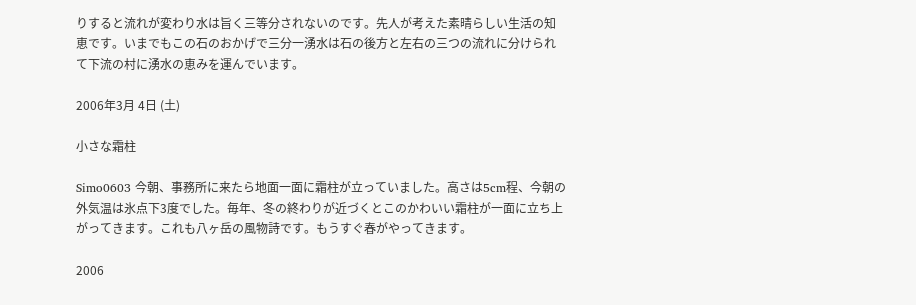りすると流れが変わり水は旨く三等分されないのです。先人が考えた素晴らしい生活の知恵です。いまでもこの石のおかげで三分一湧水は石の後方と左右の三つの流れに分けられて下流の村に湧水の恵みを運んでいます。

2006年3月 4日 (土)

小さな霜柱

Simo0603 今朝、事務所に来たら地面一面に霜柱が立っていました。高さは5cm程、今朝の外気温は氷点下3度でした。毎年、冬の終わりが近づくとこのかわいい霜柱が一面に立ち上がってきます。これも八ヶ岳の風物詩です。もうすぐ春がやってきます。

2006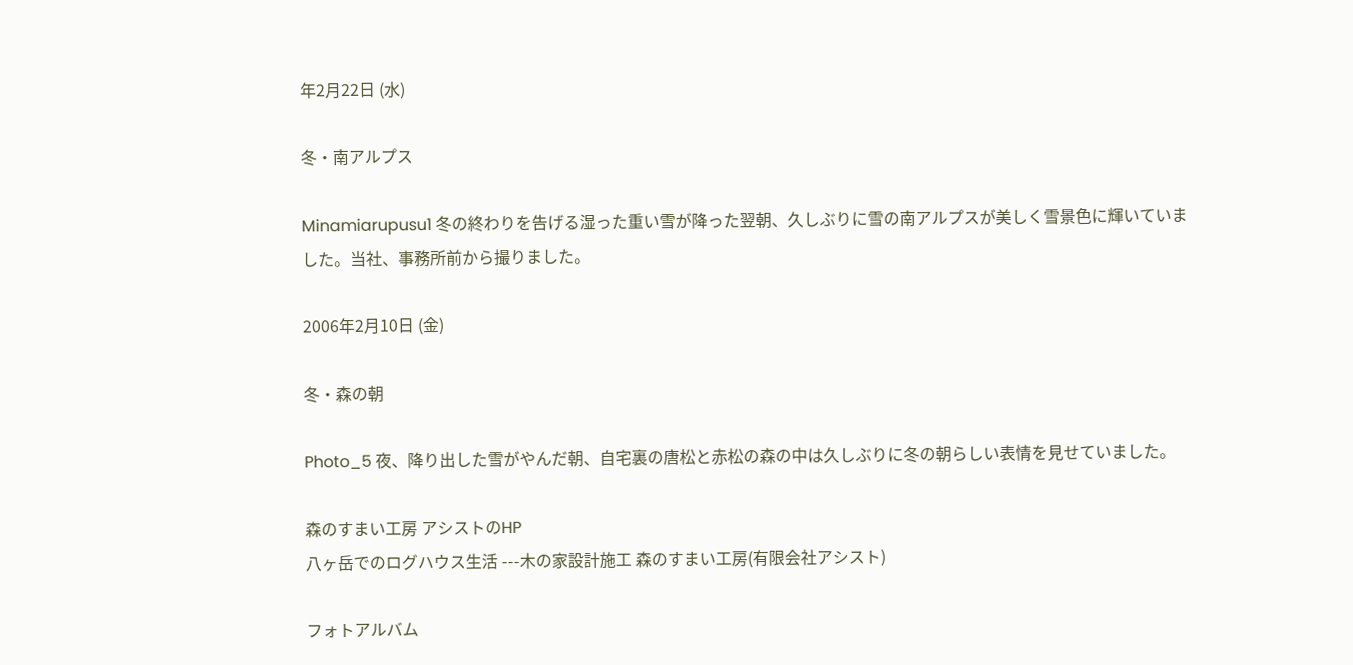年2月22日 (水)

冬・南アルプス

Minamiarupusu1 冬の終わりを告げる湿った重い雪が降った翌朝、久しぶりに雪の南アルプスが美しく雪景色に輝いていました。当社、事務所前から撮りました。

2006年2月10日 (金)

冬・森の朝

Photo_5 夜、降り出した雪がやんだ朝、自宅裏の唐松と赤松の森の中は久しぶりに冬の朝らしい表情を見せていました。

森のすまい工房 アシストのHP
八ヶ岳でのログハウス生活 ---木の家設計施工 森のすまい工房(有限会社アシスト)

フォトアルバム